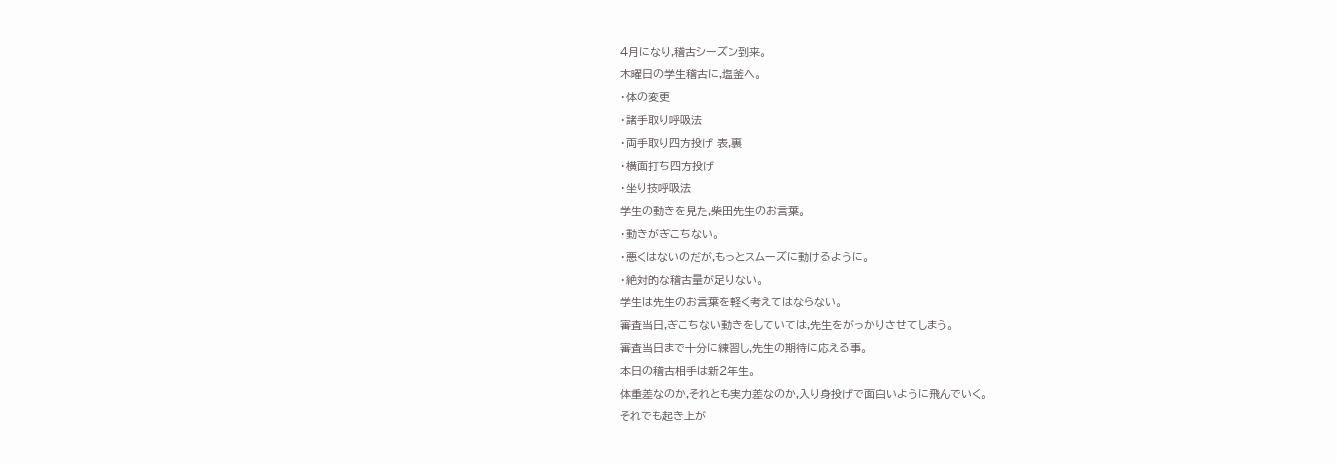4月になり,稽古シーズン到来。
木曜日の学生稽古に,塩釜へ。
・体の変更
・諸手取り呼吸法
・両手取り四方投げ 表,裏
・横面打ち四方投げ
・坐り技呼吸法
学生の動きを見た,柴田先生のお言葉。
・動きがぎこちない。
・悪くはないのだが,もっとスムーズに動けるように。
・絶対的な稽古量が足りない。
学生は先生のお言葉を軽く考えてはならない。
審査当日,ぎこちない動きをしていては,先生をがっかりさせてしまう。
審査当日まで十分に練習し,先生の期待に応える事。
本日の稽古相手は新2年生。
体重差なのか,それとも実力差なのか,入り身投げで面白いように飛んでいく。
それでも起き上が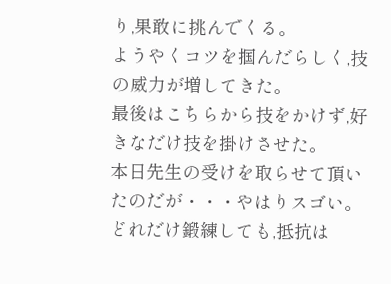り,果敢に挑んでくる。
ようやくコツを掴んだらしく,技の威力が増してきた。
最後はこちらから技をかけず,好きなだけ技を掛けさせた。
本日先生の受けを取らせて頂いたのだが・・・やはりスゴい。
どれだけ鍛練しても,抵抗は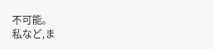不可能。
私など,ま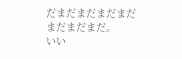だまだまだまだまだまだまだまだ。
いい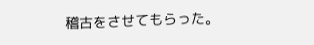稽古をさせてもらった。